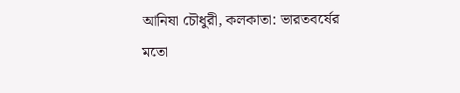আনিষা চৌধুরী, কলকাতা: ভারতবর্ষের মতো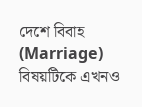দেশে বিবাহ (Marriage) বিষয়টিকে এখনও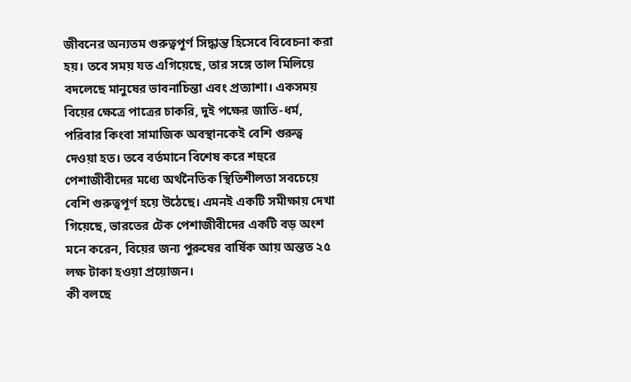জীবনের অন্যতম গুরুত্বপূর্ণ সিদ্ধান্ত হিসেবে বিবেচনা করা হয়। তবে সময় যত এগিয়েছে, তার সঙ্গে তাল মিলিয়ে বদলেছে মানুষের ভাবনাচিন্তা এবং প্রত্যাশা। একসময় বিয়ের ক্ষেত্রে পাত্রের চাকরি, দুই পক্ষের জাতি-ধর্ম, পরিবার কিংবা সামাজিক অবস্থানকেই বেশি গুরুত্ব দেওয়া হত। তবে বর্তমানে বিশেষ করে শহুরে পেশাজীবীদের মধ্যে অর্থনৈতিক স্থিতিশীলতা সবচেয়ে বেশি গুরুত্বপূর্ণ হয়ে উঠেছে। এমনই একটি সমীক্ষায় দেখা গিয়েছে, ভারতের টেক পেশাজীবীদের একটি বড় অংশ মনে করেন, বিয়ের জন্য পুরুষের বার্ষিক আয় অন্তত ২৫ লক্ষ টাকা হওয়া প্রয়োজন।
কী বলছে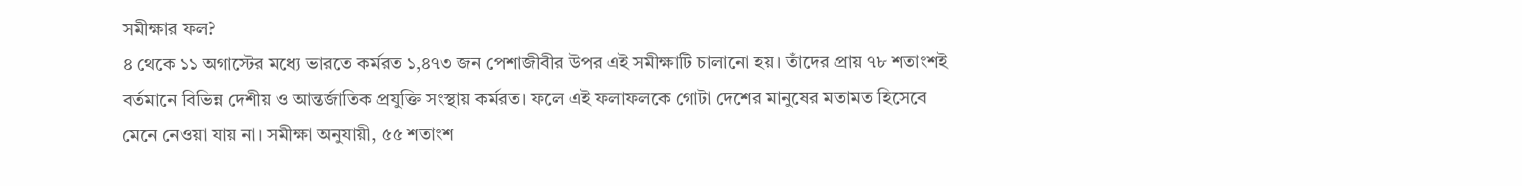সমীক্ষার ফল?
৪ থেকে ১১ অগাস্টের মধ্যে ভারতে কর্মরত ১,৪৭৩ জন পেশাজীবীর উপর এই সমীক্ষাটি চালানো হয়। তাঁদের প্রায় ৭৮ শতাংশই বর্তমানে বিভিন্ন দেশীয় ও আন্তর্জাতিক প্রযুক্তি সংস্থায় কর্মরত। ফলে এই ফলাফলকে গোটা দেশের মানুষের মতামত হিসেবে মেনে নেওয়া যায় না। সমীক্ষা অনুযায়ী, ৫৫ শতাংশ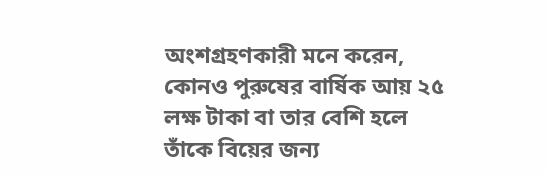অংশগ্রহণকারী মনে করেন, কোনও পুরুষের বার্ষিক আয় ২৫ লক্ষ টাকা বা তার বেশি হলে তাঁকে বিয়ের জন্য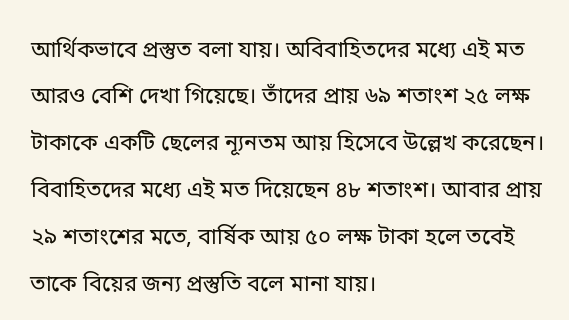আর্থিকভাবে প্রস্তুত বলা যায়। অবিবাহিতদের মধ্যে এই মত আরও বেশি দেখা গিয়েছে। তাঁদের প্রায় ৬৯ শতাংশ ২৫ লক্ষ টাকাকে একটি ছেলের ন্যূনতম আয় হিসেবে উল্লেখ করেছেন। বিবাহিতদের মধ্যে এই মত দিয়েছেন ৪৮ শতাংশ। আবার প্রায় ২৯ শতাংশের মতে, বার্ষিক আয় ৫০ লক্ষ টাকা হলে তবেই তাকে বিয়ের জন্য প্রস্তুতি বলে মানা যায়।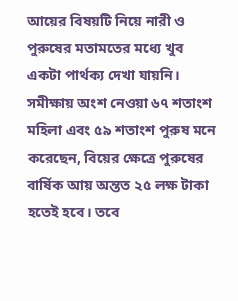আয়ের বিষয়টি নিয়ে নারী ও পুরুষের মতামতের মধ্যে খুব একটা পার্থক্য দেখা যায়নি। সমীক্ষায় অংশ নেওয়া ৬৭ শতাংশ মহিলা এবং ৫৯ শতাংশ পুরুষ মনে করেছেন, বিয়ের ক্ষেত্রে পুরুষের বার্ষিক আয় অন্তত ২৫ লক্ষ টাকা হতেই হবে। তবে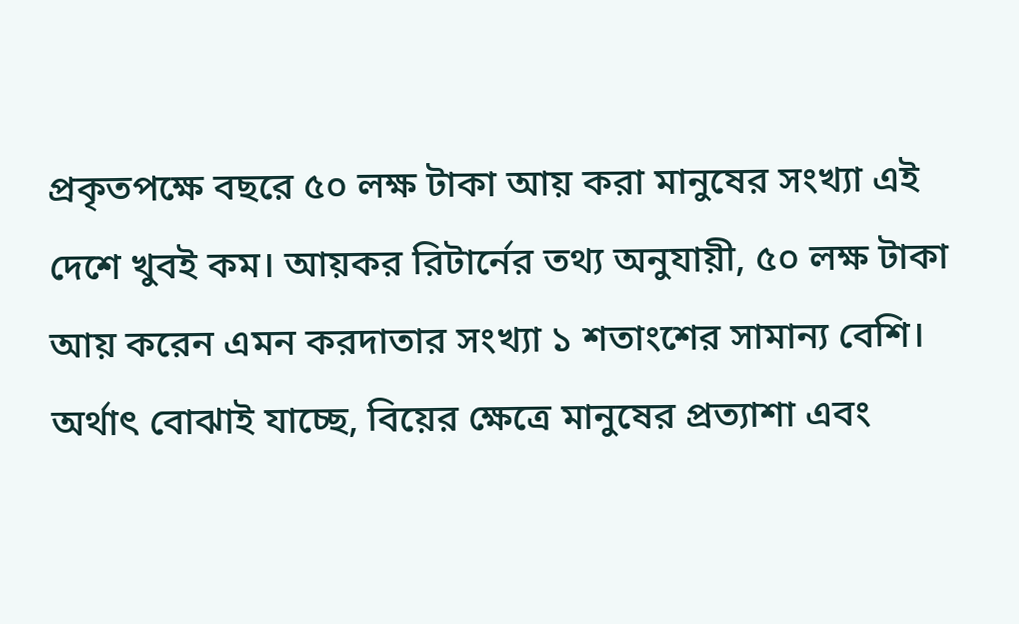প্রকৃতপক্ষে বছরে ৫০ লক্ষ টাকা আয় করা মানুষের সংখ্যা এই দেশে খুবই কম। আয়কর রিটার্নের তথ্য অনুযায়ী, ৫০ লক্ষ টাকা আয় করেন এমন করদাতার সংখ্যা ১ শতাংশের সামান্য বেশি। অর্থাৎ বোঝাই যাচ্ছে, বিয়ের ক্ষেত্রে মানুষের প্রত্যাশা এবং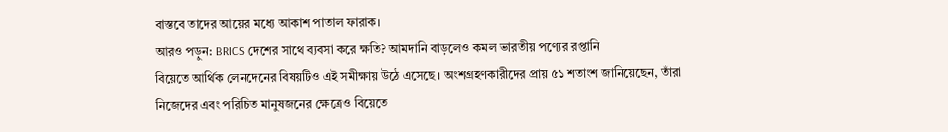বাস্তবে তাদের আয়ের মধ্যে আকাশ পাতাল ফারাক।
আরও পড়ুন: BRICS দেশের সাথে ব্যবসা করে ক্ষতি? আমদানি বাড়লেও কমল ভারতীয় পণ্যের রপ্তানি
বিয়েতে আর্থিক লেনদেনের বিষয়টিও এই সমীক্ষায় উঠে এসেছে। অংশগ্রহণকারীদের প্রায় ৫১ শতাংশ জানিয়েছেন, তাঁরা নিজেদের এবং পরিচিত মানুষজনের ক্ষেত্রেও বিয়েতে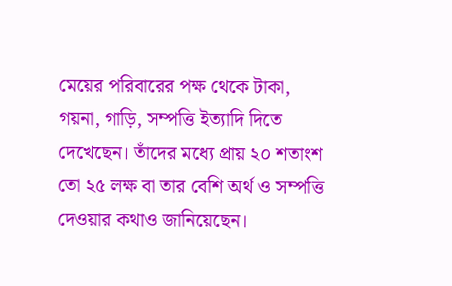মেয়ের পরিবারের পক্ষ থেকে টাকা, গয়না, গাড়ি, সম্পত্তি ইত্যাদি দিতে দেখেছেন। তাঁদের মধ্যে প্রায় ২০ শতাংশ তো ২৫ লক্ষ বা তার বেশি অর্থ ও সম্পত্তি দেওয়ার কথাও জানিয়েছেন।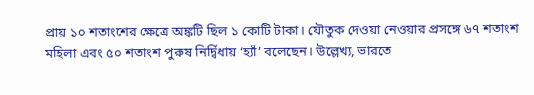প্রায় ১০ শতাংশের ক্ষেত্রে অঙ্কটি ছিল ১ কোটি টাকা। যৌতুক দেওয়া নেওয়ার প্রসঙ্গে ৬৭ শতাংশ মহিলা এবং ৫০ শতাংশ পুরুষ নির্দ্বিধায় ‘হ্যাঁ’ বলেছেন। উল্লেখ্য, ভারতে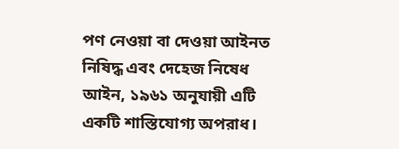পণ নেওয়া বা দেওয়া আইনত নিষিদ্ধ এবং দেহেজ নিষেধ আইন, ১৯৬১ অনুযায়ী এটি একটি শাস্তিযোগ্য অপরাধ।